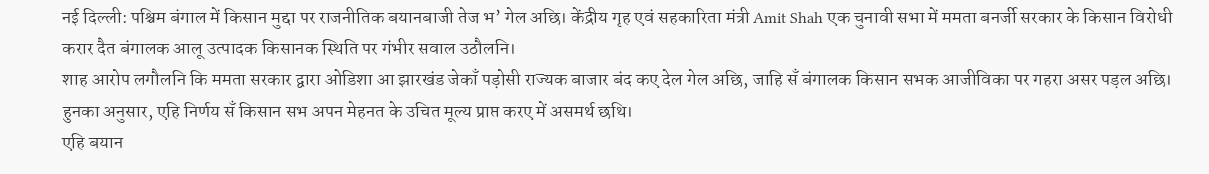नई दिल्ली: पश्चिम बंगाल में किसान मुद्दा पर राजनीतिक बयानबाजी तेज भ’ गेल अछि। केंद्रीय गृह एवं सहकारिता मंत्री Amit Shah एक चुनावी सभा में ममता बनर्जी सरकार के किसान विरोधी करार दैत बंगालक आलू उत्पादक किसानक स्थिति पर गंभीर सवाल उठौलनि।
शाह आरोप लगौलनि कि ममता सरकार द्वारा ओडिशा आ झारखंड जेकाँ पड़ोसी राज्यक बाजार बंद कए देल गेल अछि, जाहि सँ बंगालक किसान सभक आजीविका पर गहरा असर पड़ल अछि। हुनका अनुसार, एहि निर्णय सँ किसान सभ अपन मेहनत के उचित मूल्य प्राप्त करए में असमर्थ छथि।
एहि बयान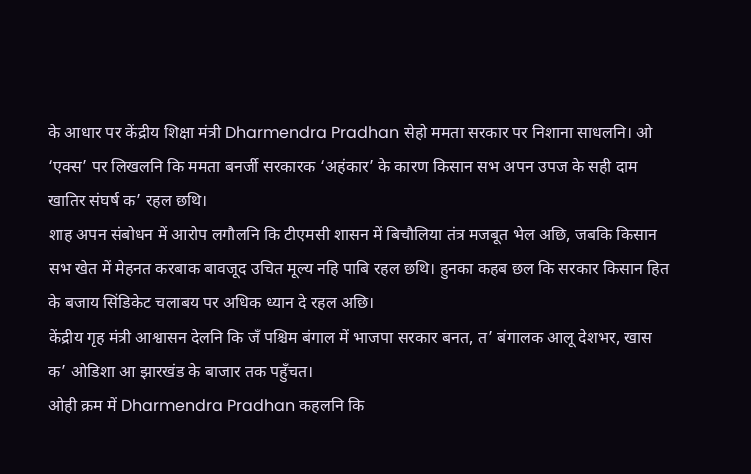के आधार पर केंद्रीय शिक्षा मंत्री Dharmendra Pradhan सेहो ममता सरकार पर निशाना साधलनि। ओ ‘एक्स’ पर लिखलनि कि ममता बनर्जी सरकारक ‘अहंकार’ के कारण किसान सभ अपन उपज के सही दाम खातिर संघर्ष क’ रहल छथि।
शाह अपन संबोधन में आरोप लगौलनि कि टीएमसी शासन में बिचौलिया तंत्र मजबूत भेल अछि, जबकि किसान सभ खेत में मेहनत करबाक बावजूद उचित मूल्य नहि पाबि रहल छथि। हुनका कहब छल कि सरकार किसान हित के बजाय सिंडिकेट चलाबय पर अधिक ध्यान दे रहल अछि।
केंद्रीय गृह मंत्री आश्वासन देलनि कि जँ पश्चिम बंगाल में भाजपा सरकार बनत, त’ बंगालक आलू देशभर, खास क’ ओडिशा आ झारखंड के बाजार तक पहुँचत।
ओही क्रम में Dharmendra Pradhan कहलनि कि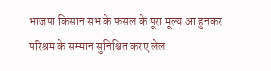भाजपा किसान सभ के फसल के पूरा मूल्य आ हुनकर परिश्रम के सम्मान सुनिश्चित करए लेल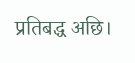प्रतिबद्ध अछि।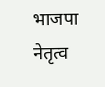भाजपा नेतृत्व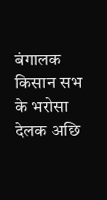बंगालक किसान सभ के भरोसा देलक अछि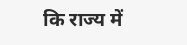कि राज्य में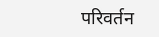परिवर्तन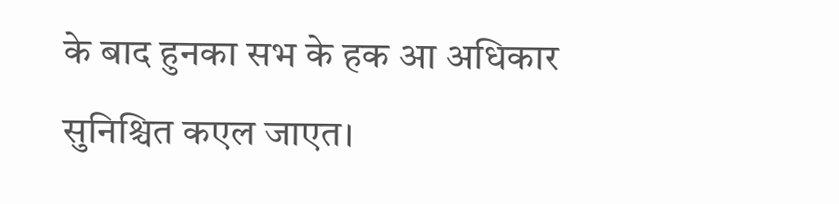के बाद हुनका सभ के हक आ अधिकार सुनिश्चित कएल जाएत।